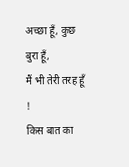अच्छा हूँ, कुछ बुरा हूँ,
मैं भी तेरी तरह हूँ
!
किस बात का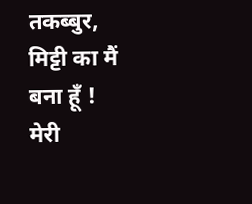तकब्बुर,
मिट्टी का मैं बना हूँ !
मेरी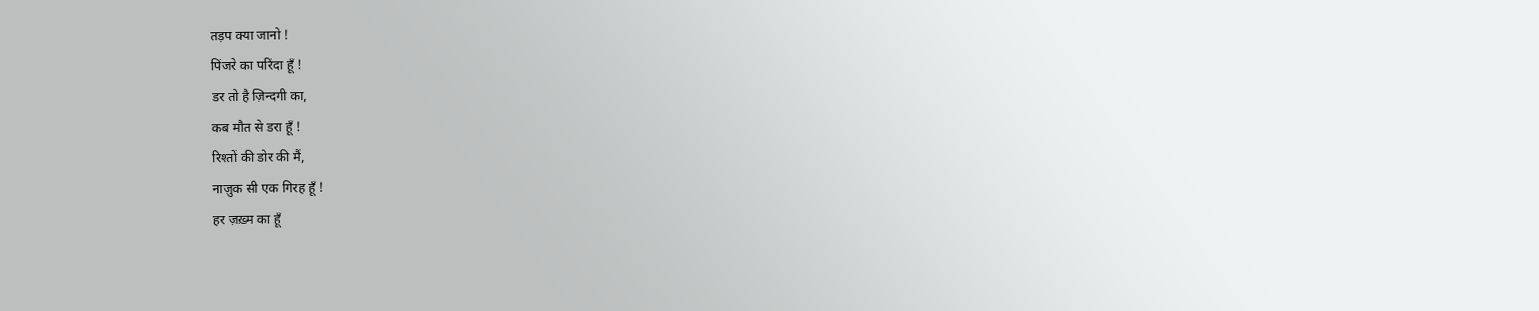तड़प क्या जानो !
पिंजरे का परिंदा हूँ !
डर तो है ज़िन्दगी का,
कब मौत से डरा हूँ !
रिश्तों की डोर की मैं,
नाज़ुक सी एक गिरह हूँ !
हर ज़ख़्म का हूँ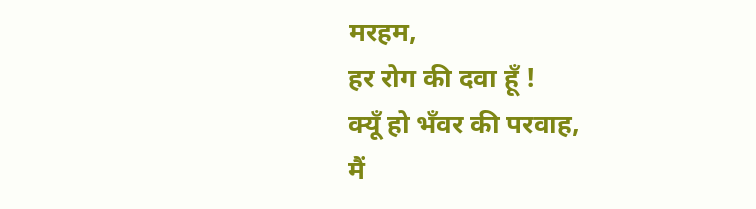मरहम,
हर रोग की दवा हूँ !
क्यूँ हो भँवर की परवाह,
मैं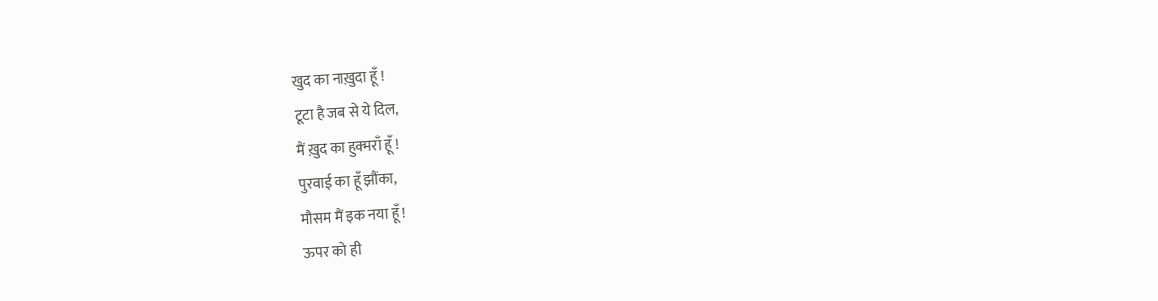खुद का नाख़ुदा हूँ !
टूटा है जब से ये दिल,
मैं ख़ुद का हुक्मराँ हूँ !
पुरवाई का हूँ झौंका,
मौसम मैं इक नया हूँ !
ऊपर को ही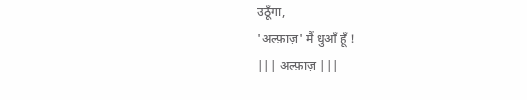उठूँगा,
'अल्फ़ाज़' मैं धुआँ हूँ !
||| अल्फ़ाज़ |||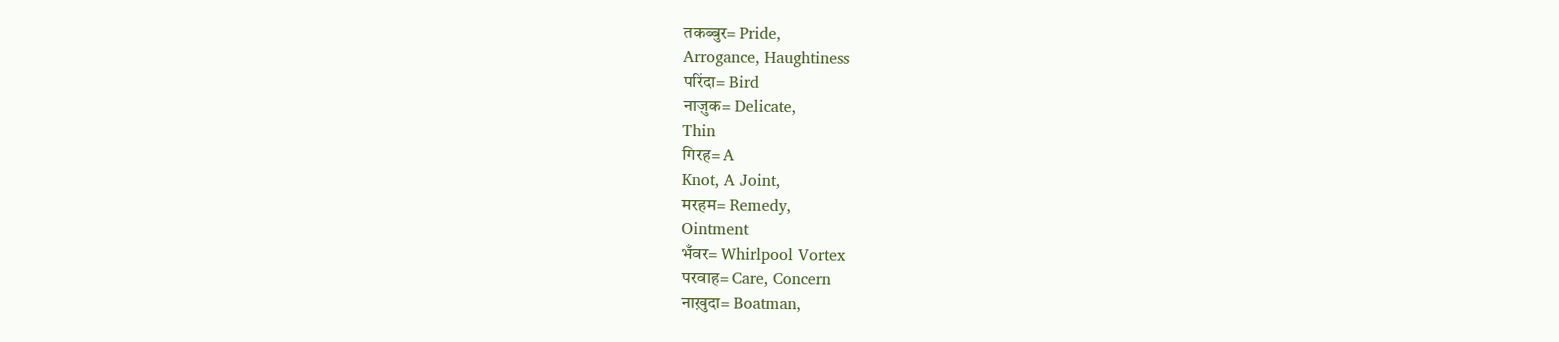तकब्बुर= Pride,
Arrogance, Haughtiness
परिंदा= Bird
नाज़ुक= Delicate,
Thin
गिरह= A
Knot, A Joint,
मरहम= Remedy,
Ointment
भँवर= Whirlpool Vortex
परवाह= Care, Concern
नाख़ुदा= Boatman,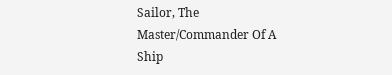Sailor, The Master/Commander Of A Ship